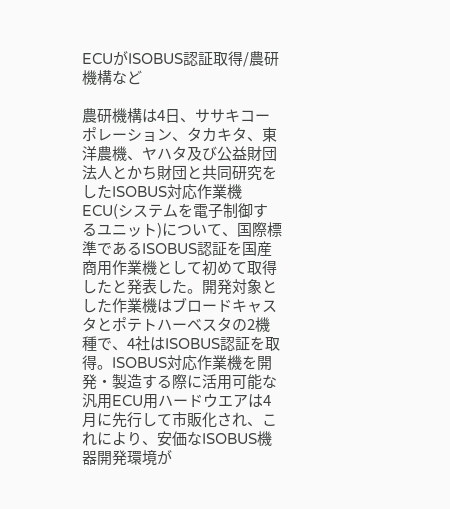ECUがISOBUS認証取得/農研機構など

農研機構は4日、ササキコーポレーション、タカキタ、東洋農機、ヤハタ及び公益財団法人とかち財団と共同研究をしたISOBUS対応作業機ECU(システムを電子制御するユニット)について、国際標準であるISOBUS認証を国産商用作業機として初めて取得したと発表した。開発対象とした作業機はブロードキャスタとポテトハーベスタの2機種で、4社はISOBUS認証を取得。ISOBUS対応作業機を開発・製造する際に活用可能な汎用ECU用ハードウエアは4月に先行して市販化され、これにより、安価なISOBUS機器開発環境が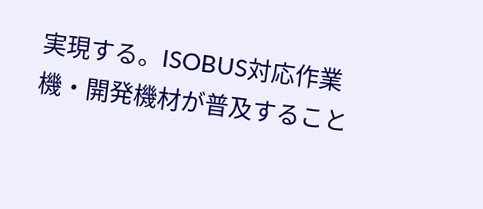実現する。ISOBUS対応作業機・開発機材が普及すること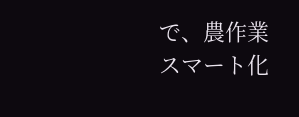で、農作業スマート化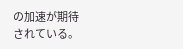の加速が期待されている。